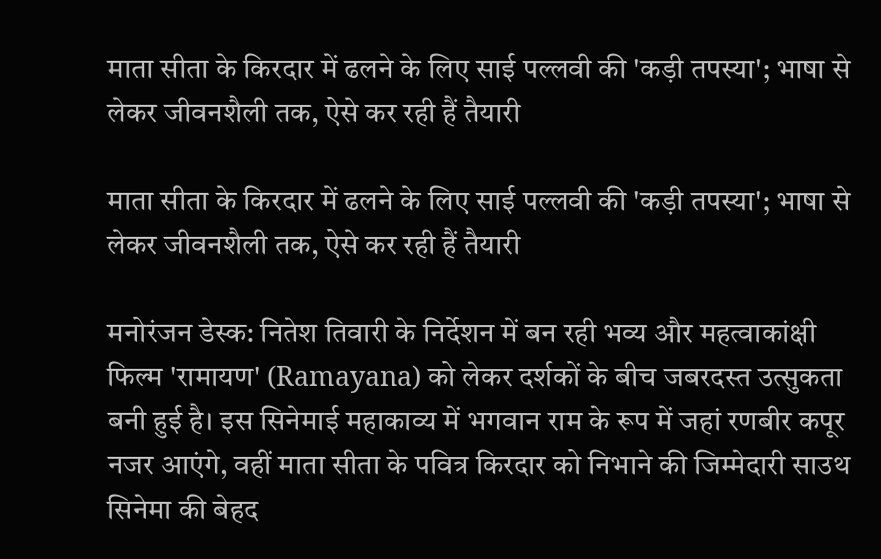माता सीता के किरदार में ढलने के लिए साई पल्लवी की 'कड़ी तपस्या'; भाषा से लेकर जीवनशैली तक, ऐसे कर रही हैं तैयारी

माता सीता के किरदार में ढलने के लिए साई पल्लवी की 'कड़ी तपस्या'; भाषा से लेकर जीवनशैली तक, ऐसे कर रही हैं तैयारी

मनोरंजन डेस्क: नितेश तिवारी के निर्देशन में बन रही भव्य और महत्वाकांक्षी फिल्म 'रामायण' (Ramayana) को लेकर दर्शकों के बीच जबरदस्त उत्सुकता बनी हुई है। इस सिनेमाई महाकाव्य में भगवान राम के रूप में जहां रणबीर कपूर नजर आएंगे, वहीं माता सीता के पवित्र किरदार को निभाने की जिम्मेदारी साउथ सिनेमा की बेहद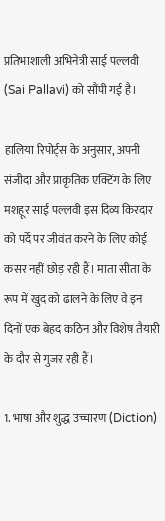प्रतिभाशाली अभिनेत्री साई पल्लवी (Sai Pallavi) को सौंपी गई है।

हालिया रिपोर्ट्स के अनुसार, अपनी संजीदा और प्राकृतिक एक्टिंग के लिए मशहूर साई पल्लवी इस दिव्य किरदार को पर्दे पर जीवंत करने के लिए कोई कसर नहीं छोड़ रही हैं। माता सीता के रूप में खुद को ढालने के लिए वे इन दिनों एक बेहद कठिन और विशेष तैयारी के दौर से गुजर रही हैं।

1. भाषा और शुद्ध उच्चारण (Diction)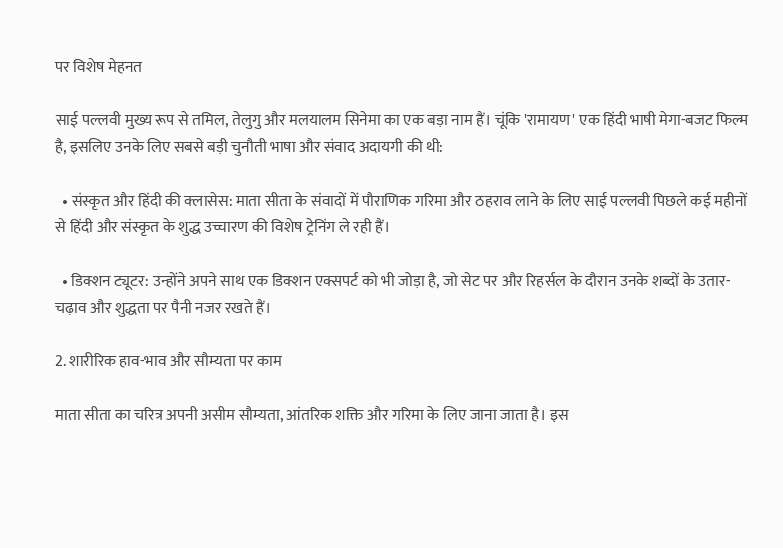पर विशेष मेहनत

साई पल्लवी मुख्य रूप से तमिल, तेलुगु और मलयालम सिनेमा का एक बड़ा नाम हैं। चूंकि 'रामायण' एक हिंदी भाषी मेगा-बजट फिल्म है, इसलिए उनके लिए सबसे बड़ी चुनौती भाषा और संवाद अदायगी की थी:

  • संस्कृत और हिंदी की क्लासेस: माता सीता के संवादों में पौराणिक गरिमा और ठहराव लाने के लिए साई पल्लवी पिछले कई महीनों से हिंदी और संस्कृत के शुद्ध उच्चारण की विशेष ट्रेनिंग ले रही हैं।

  • डिक्शन ट्यूटर: उन्होंने अपने साथ एक डिक्शन एक्सपर्ट को भी जोड़ा है, जो सेट पर और रिहर्सल के दौरान उनके शब्दों के उतार-चढ़ाव और शुद्धता पर पैनी नजर रखते हैं।

2. शारीरिक हाव-भाव और सौम्यता पर काम

माता सीता का चरित्र अपनी असीम सौम्यता, आंतरिक शक्ति और गरिमा के लिए जाना जाता है। इस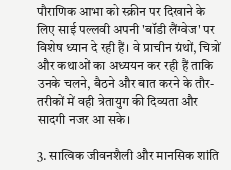पौराणिक आभा को स्क्रीन पर दिखाने के लिए साई पल्लवी अपनी 'बॉडी लैंग्वेज' पर विशेष ध्यान दे रही हैं। वे प्राचीन ग्रंथों, चित्रों और कथाओं का अध्ययन कर रही हैं ताकि उनके चलने, बैठने और बात करने के तौर-तरीकों में वही त्रेतायुग की दिव्यता और सादगी नजर आ सके।

3. सात्विक जीवनशैली और मानसिक शांति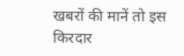खबरों की मानें तो इस किरदार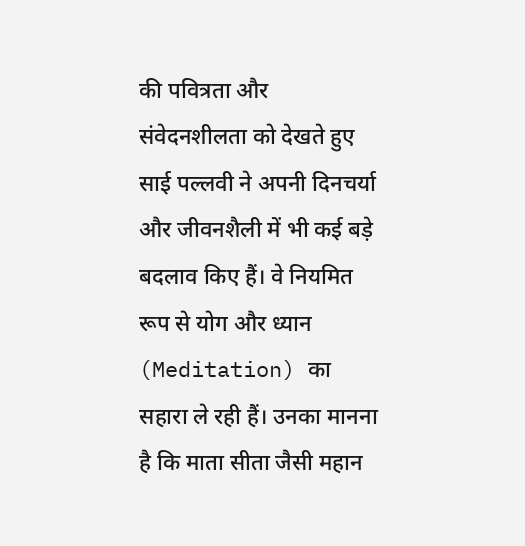की पवित्रता और संवेदनशीलता को देखते हुए साई पल्लवी ने अपनी दिनचर्या और जीवनशैली में भी कई बड़े बदलाव किए हैं। वे नियमित रूप से योग और ध्यान (Meditation) का सहारा ले रही हैं। उनका मानना है कि माता सीता जैसी महान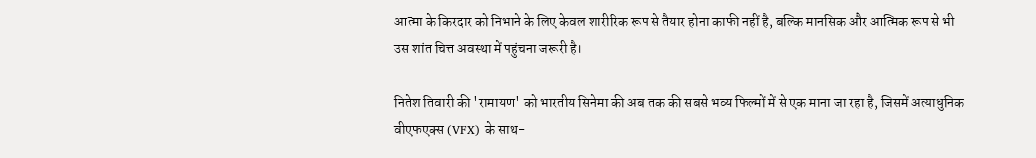आत्मा के किरदार को निभाने के लिए केवल शारीरिक रूप से तैयार होना काफी नहीं है, बल्कि मानसिक और आत्मिक रूप से भी उस शांत चित्त अवस्था में पहुंचना जरूरी है।

नितेश तिवारी की 'रामायण' को भारतीय सिनेमा की अब तक की सबसे भव्य फिल्मों में से एक माना जा रहा है, जिसमें अत्याधुनिक वीएफएक्स (VFX) के साथ-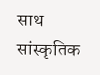साथ सांस्कृतिक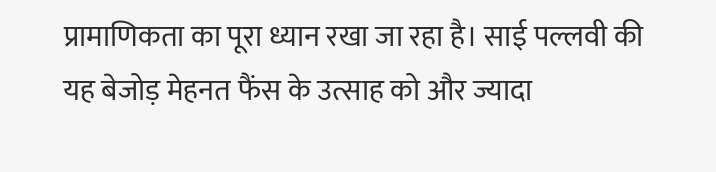प्रामाणिकता का पूरा ध्यान रखा जा रहा है। साई पल्लवी की यह बेजोड़ मेहनत फैंस के उत्साह को और ज्यादा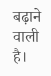बढ़ाने वाली है।